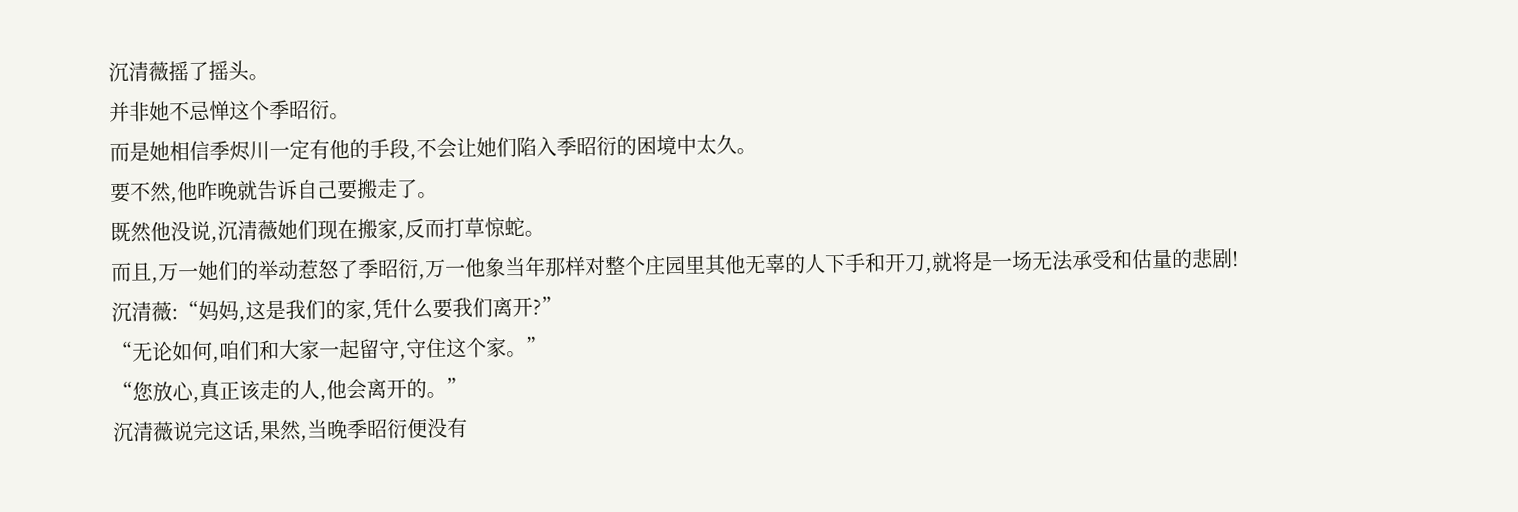沉清薇摇了摇头。
并非她不忌惮这个季昭衍。
而是她相信季烬川一定有他的手段,不会让她们陷入季昭衍的困境中太久。
要不然,他昨晚就告诉自己要搬走了。
既然他没说,沉清薇她们现在搬家,反而打草惊蛇。
而且,万一她们的举动惹怒了季昭衍,万一他象当年那样对整个庄园里其他无辜的人下手和开刀,就将是一场无法承受和估量的悲剧!
沉清薇:“妈妈,这是我们的家,凭什么要我们离开?”
“无论如何,咱们和大家一起留守,守住这个家。”
“您放心,真正该走的人,他会离开的。”
沉清薇说完这话,果然,当晚季昭衍便没有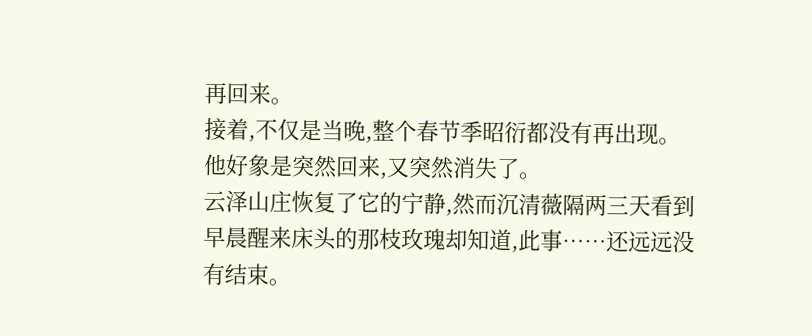再回来。
接着,不仅是当晚,整个春节季昭衍都没有再出现。
他好象是突然回来,又突然消失了。
云泽山庄恢复了它的宁静,然而沉清薇隔两三天看到早晨醒来床头的那枝玫瑰却知道,此事……还远远没有结束。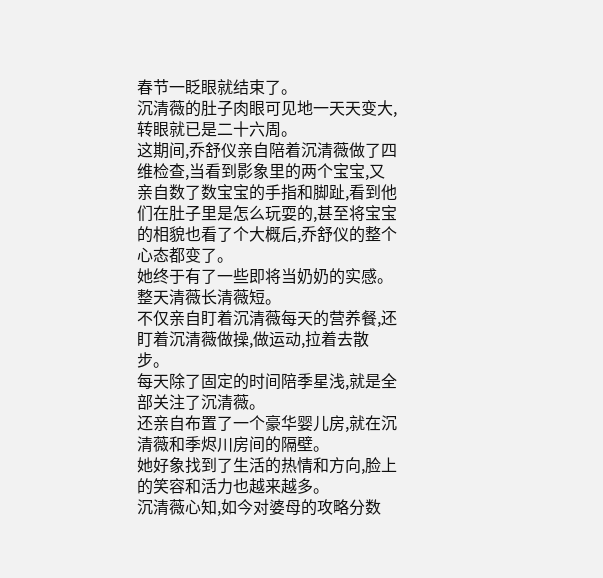春节一眨眼就结束了。
沉清薇的肚子肉眼可见地一天天变大,转眼就已是二十六周。
这期间,乔舒仪亲自陪着沉清薇做了四维检查,当看到影象里的两个宝宝,又亲自数了数宝宝的手指和脚趾,看到他们在肚子里是怎么玩耍的,甚至将宝宝的相貌也看了个大概后,乔舒仪的整个心态都变了。
她终于有了一些即将当奶奶的实感。
整天清薇长清薇短。
不仅亲自盯着沉清薇每天的营养餐,还盯着沉清薇做操,做运动,拉着去散步。
每天除了固定的时间陪季星浅,就是全部关注了沉清薇。
还亲自布置了一个豪华婴儿房,就在沉清薇和季烬川房间的隔壁。
她好象找到了生活的热情和方向,脸上的笑容和活力也越来越多。
沉清薇心知,如今对婆母的攻略分数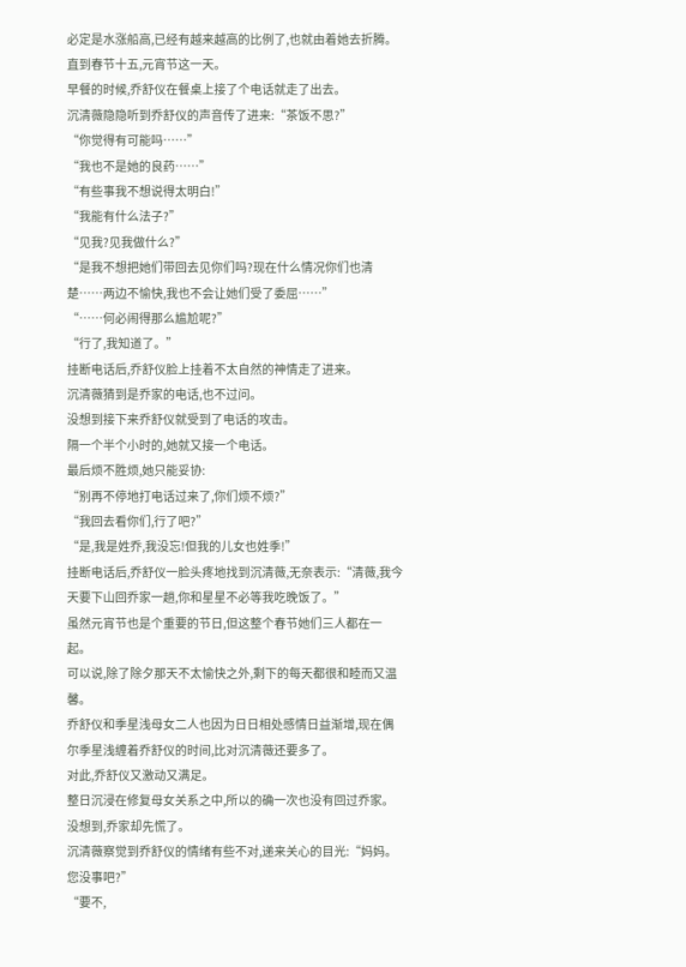必定是水涨船高,已经有越来越高的比例了,也就由着她去折腾。
直到春节十五,元宵节这一天。
早餐的时候,乔舒仪在餐桌上接了个电话就走了出去。
沉清薇隐隐听到乔舒仪的声音传了进来:“茶饭不思?”
“你觉得有可能吗……”
“我也不是她的良药……”
“有些事我不想说得太明白!”
“我能有什么法子?”
“见我?见我做什么?”
“是我不想把她们带回去见你们吗?现在什么情况你们也清楚……两边不愉快,我也不会让她们受了委屈……”
“……何必闹得那么尴尬呢?”
“行了,我知道了。”
挂断电话后,乔舒仪脸上挂着不太自然的神情走了进来。
沉清薇猜到是乔家的电话,也不过问。
没想到接下来乔舒仪就受到了电话的攻击。
隔一个半个小时的,她就又接一个电话。
最后烦不胜烦,她只能妥协:
“别再不停地打电话过来了,你们烦不烦?”
“我回去看你们,行了吧?”
“是,我是姓乔,我没忘!但我的儿女也姓季!”
挂断电话后,乔舒仪一脸头疼地找到沉清薇,无奈表示:“清薇,我今天要下山回乔家一趟,你和星星不必等我吃晚饭了。”
虽然元宵节也是个重要的节日,但这整个春节她们三人都在一起。
可以说,除了除夕那天不太愉快之外,剩下的每天都很和睦而又温馨。
乔舒仪和季星浅母女二人也因为日日相处感情日益渐增,现在偶尔季星浅缠着乔舒仪的时间,比对沉清薇还要多了。
对此,乔舒仪又激动又满足。
整日沉浸在修复母女关系之中,所以的确一次也没有回过乔家。
没想到,乔家却先慌了。
沉清薇察觉到乔舒仪的情绪有些不对,递来关心的目光:“妈妈。您没事吧?”
“要不,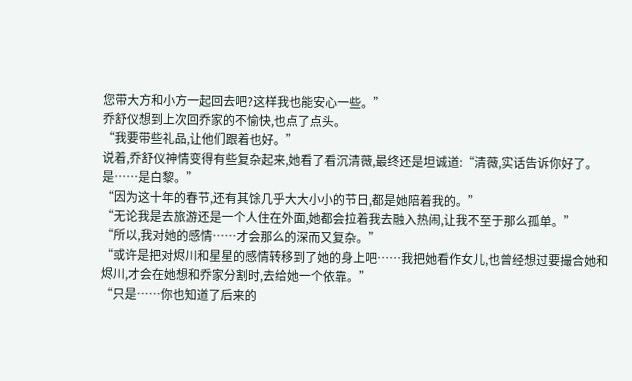您带大方和小方一起回去吧?这样我也能安心一些。”
乔舒仪想到上次回乔家的不愉快,也点了点头。
“我要带些礼品,让他们跟着也好。”
说着,乔舒仪神情变得有些复杂起来,她看了看沉清薇,最终还是坦诚道:“清薇,实话告诉你好了。是……是白黎。”
“因为这十年的春节,还有其馀几乎大大小小的节日,都是她陪着我的。”
“无论我是去旅游还是一个人住在外面,她都会拉着我去融入热闹,让我不至于那么孤单。”
“所以,我对她的感情……才会那么的深而又复杂。”
“或许是把对烬川和星星的感情转移到了她的身上吧……我把她看作女儿,也曾经想过要撮合她和烬川,才会在她想和乔家分割时,去给她一个依靠。”
“只是……你也知道了后来的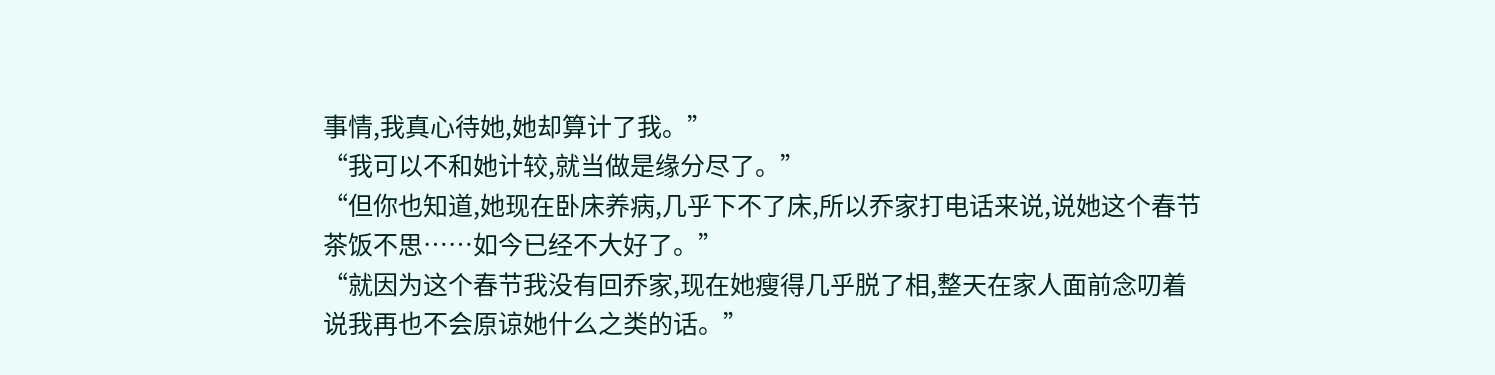事情,我真心待她,她却算计了我。”
“我可以不和她计较,就当做是缘分尽了。”
“但你也知道,她现在卧床养病,几乎下不了床,所以乔家打电话来说,说她这个春节茶饭不思……如今已经不大好了。”
“就因为这个春节我没有回乔家,现在她瘦得几乎脱了相,整天在家人面前念叨着说我再也不会原谅她什么之类的话。”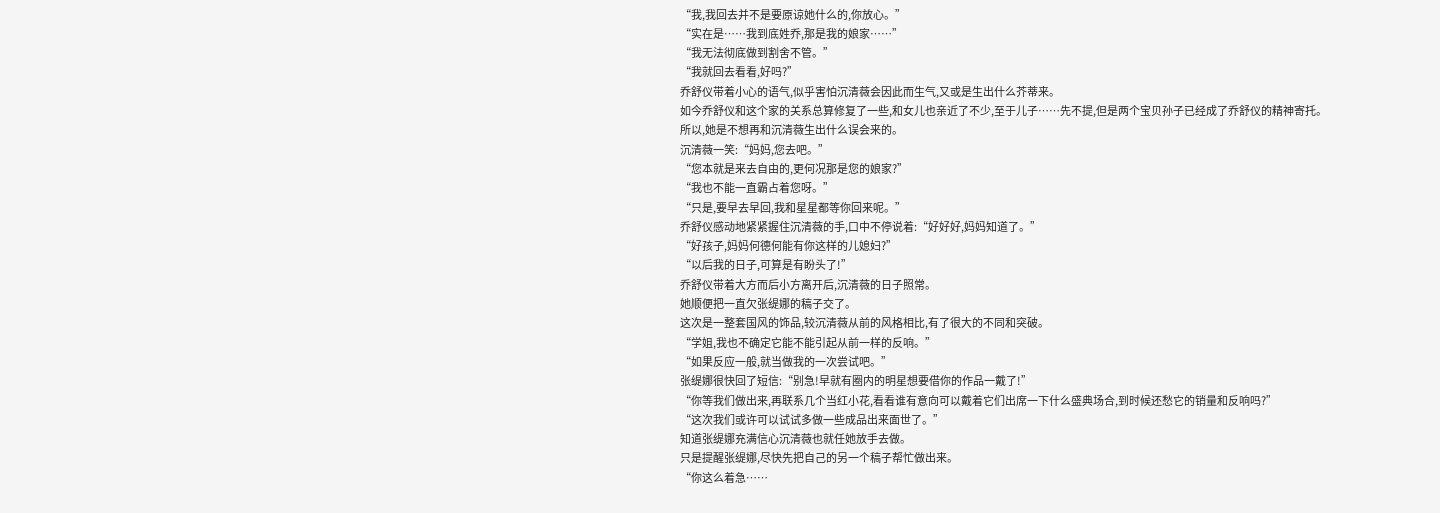“我,我回去并不是要原谅她什么的,你放心。”
“实在是……我到底姓乔,那是我的娘家……”
“我无法彻底做到割舍不管。”
“我就回去看看,好吗?”
乔舒仪带着小心的语气,似乎害怕沉清薇会因此而生气,又或是生出什么芥蒂来。
如今乔舒仪和这个家的关系总算修复了一些,和女儿也亲近了不少,至于儿子……先不提,但是两个宝贝孙子已经成了乔舒仪的精神寄托。
所以,她是不想再和沉清薇生出什么误会来的。
沉清薇一笑:“妈妈,您去吧。”
“您本就是来去自由的,更何况那是您的娘家?”
“我也不能一直霸占着您呀。”
“只是,要早去早回,我和星星都等你回来呢。”
乔舒仪感动地紧紧握住沉清薇的手,口中不停说着:“好好好,妈妈知道了。”
“好孩子,妈妈何德何能有你这样的儿媳妇?”
“以后我的日子,可算是有盼头了!”
乔舒仪带着大方而后小方离开后,沉清薇的日子照常。
她顺便把一直欠张缇娜的稿子交了。
这次是一整套国风的饰品,较沉清薇从前的风格相比,有了很大的不同和突破。
“学姐,我也不确定它能不能引起从前一样的反响。”
“如果反应一般,就当做我的一次尝试吧。”
张缇娜很快回了短信:“别急!早就有圈内的明星想要借你的作品一戴了!”
“你等我们做出来,再联系几个当红小花,看看谁有意向可以戴着它们出席一下什么盛典场合,到时候还愁它的销量和反响吗?”
“这次我们或许可以试试多做一些成品出来面世了。”
知道张缇娜充满信心沉清薇也就任她放手去做。
只是提醒张缇娜,尽快先把自己的另一个稿子帮忙做出来。
“你这么着急……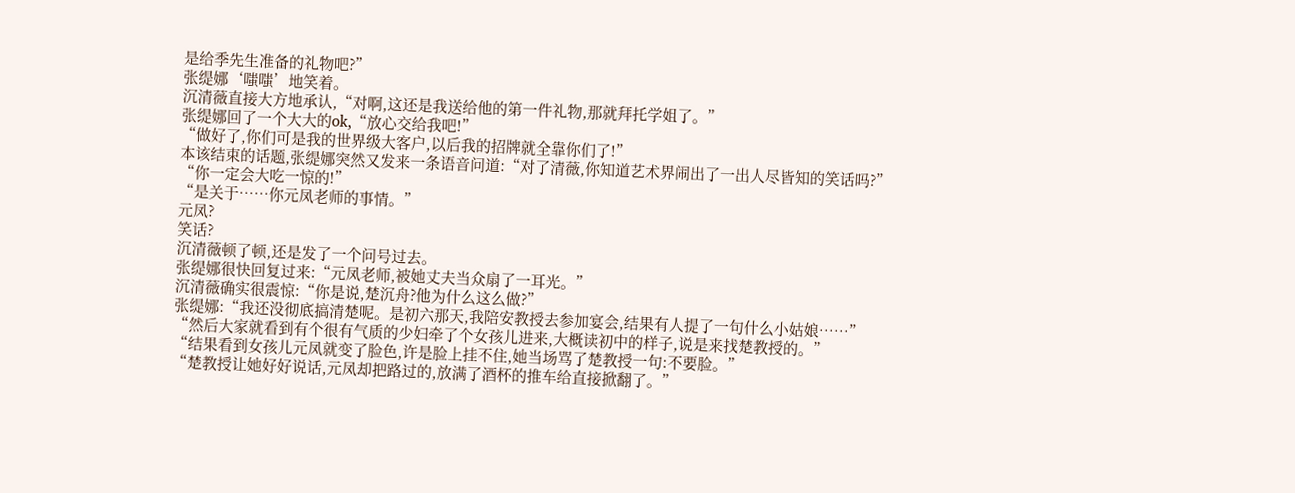是给季先生准备的礼物吧?”
张缇娜‘嗤嗤’地笑着。
沉清薇直接大方地承认,“对啊,这还是我送给他的第一件礼物,那就拜托学姐了。”
张缇娜回了一个大大的ok,“放心交给我吧!”
“做好了,你们可是我的世界级大客户,以后我的招牌就全靠你们了!”
本该结束的话题,张缇娜突然又发来一条语音问道:“对了清薇,你知道艺术界闹出了一出人尽皆知的笑话吗?”
“你一定会大吃一惊的!”
“是关于……你元凤老师的事情。”
元凤?
笑话?
沉清薇顿了顿,还是发了一个问号过去。
张缇娜很快回复过来:“元凤老师,被她丈夫当众扇了一耳光。”
沉清薇确实很震惊:“你是说,楚沉舟?他为什么这么做?”
张缇娜:“我还没彻底搞清楚呢。是初六那天,我陪安教授去参加宴会,结果有人提了一句什么小姑娘……”
“然后大家就看到有个很有气质的少妇牵了个女孩儿进来,大概读初中的样子,说是来找楚教授的。”
“结果看到女孩儿元凤就变了脸色,许是脸上挂不住,她当场骂了楚教授一句:不要脸。”
“楚教授让她好好说话,元凤却把路过的,放满了酒杯的推车给直接掀翻了。”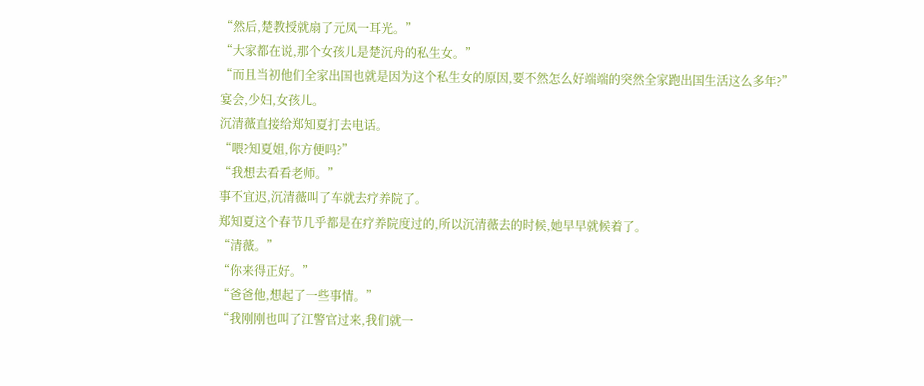“然后,楚教授就扇了元凤一耳光。”
“大家都在说,那个女孩儿是楚沉舟的私生女。”
“而且当初他们全家出国也就是因为这个私生女的原因,要不然怎么好端端的突然全家跑出国生活这么多年?”
宴会,少妇,女孩儿。
沉清薇直接给郑知夏打去电话。
“喂?知夏姐,你方便吗?”
“我想去看看老师。”
事不宜迟,沉清薇叫了车就去疗养院了。
郑知夏这个春节几乎都是在疗养院度过的,所以沉清薇去的时候,她早早就候着了。
“清薇。”
“你来得正好。”
“爸爸他,想起了一些事情。”
“我刚刚也叫了江警官过来,我们就一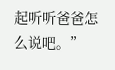起听听爸爸怎么说吧。”